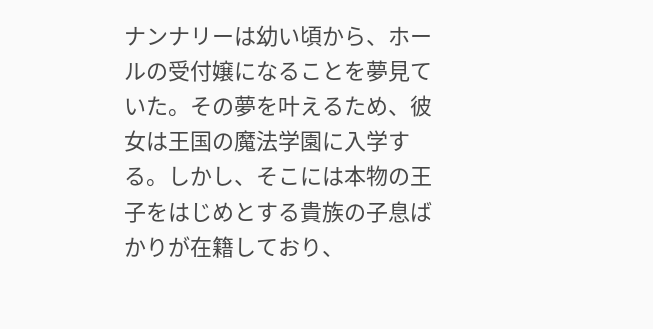ナンナリーは幼い頃から、ホールの受付嬢になることを夢見ていた。その夢を叶えるため、彼女は王国の魔法学園に入学する。しかし、そこには本物の王子をはじめとする貴族の子息ばかりが在籍しており、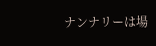ナンナリーは場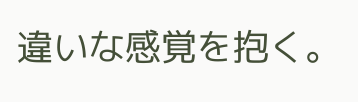違いな感覚を抱く。